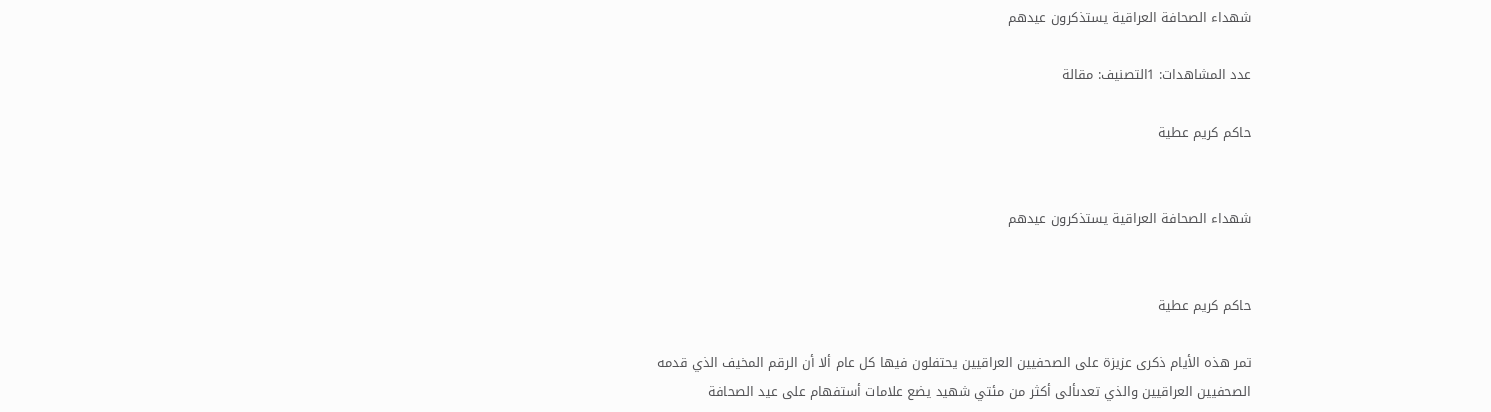شهداء الصحافة العراقية يستذكرون عيدهم

عدد المشاهدات: 1التصنيف: مقالة

حاكم كريم عطية


شهداء الصحافة العراقية يستذكرون عيدهم


حاكم كريم عطية

تمر هذه الأيام ذكرى عزيزة على الصحفيين العراقيين يحتفلون فيها كل عام ألا أن الرقم المخيف الذي قدمه الصحفيين العراقيين والذي تعدىألى أكثر من مئتي شهيد يضع علامات أستفهام على عيد الصحافة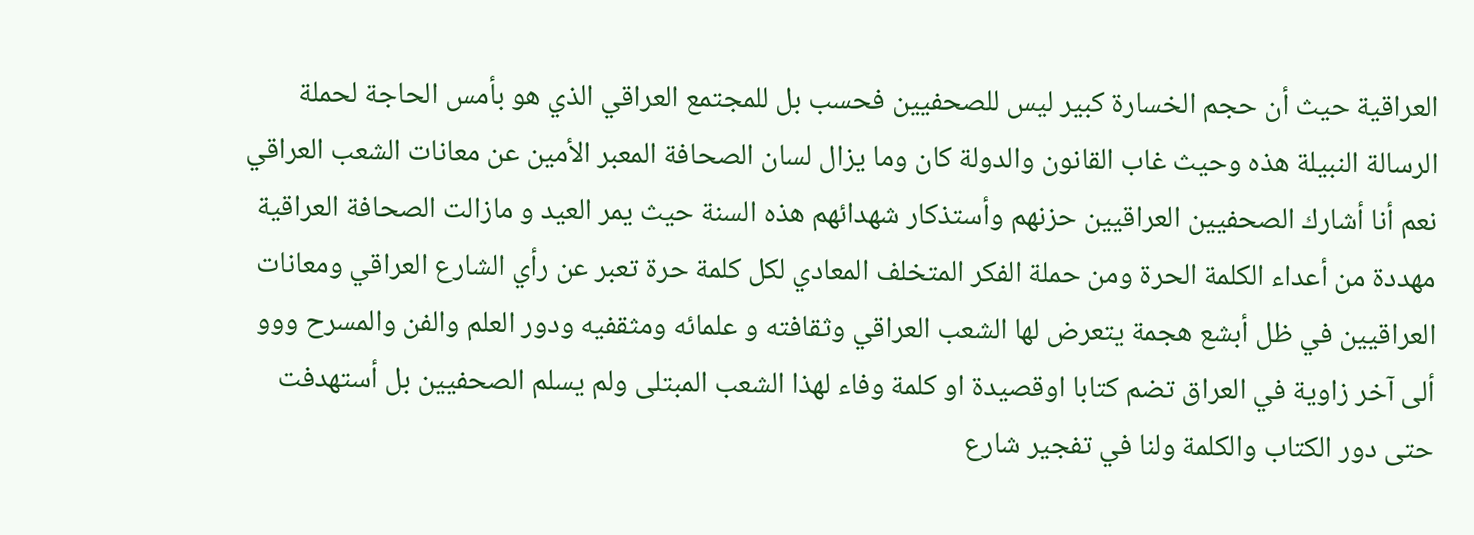العراقية حيث أن حجم الخسارة كبير ليس للصحفيين فحسب بل للمجتمع العراقي الذي هو بأمس الحاجة لحملة الرسالة النبيلة هذه وحيث غاب القانون والدولة كان وما يزال لسان الصحافة المعبر الأمين عن معانات الشعب العراقي نعم أنا أشارك الصحفيين العراقيين حزنهم وأستذكار شهدائهم هذه السنة حيث يمر العيد و مازالت الصحافة العراقية مهددة من أعداء الكلمة الحرة ومن حملة الفكر المتخلف المعادي لكل كلمة حرة تعبر عن رأي الشارع العراقي ومعانات العراقيين في ظل أبشع هجمة يتعرض لها الشعب العراقي وثقافته و علمائه ومثقفيه ودور العلم والفن والمسرح ووو ألى آخر زاوية في العراق تضم كتابا اوقصيدة او كلمة وفاء لهذا الشعب المبتلى ولم يسلم الصحفيين بل أستهدفت حتى دور الكتاب والكلمة ولنا في تفجير شارع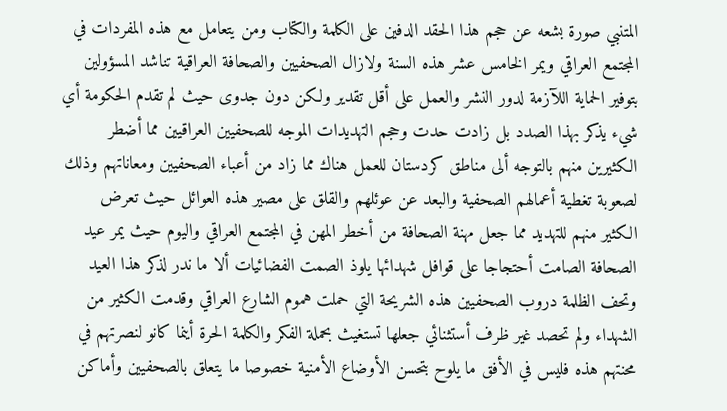المتنبي صورة بشعه عن حجم هذا الحقد الدفين على الكلمة والكتاب ومن يتعامل مع هذه المفردات في المجتمع العراقي ويمر الخامس عشر هذه السنة ولازال الصحفيين والصحافة العراقية تناشد المسؤولين بتوفير الحماية اللآزمة لدور النشر والعمل على أقل تقدير ولكن دون جدوى حيث لم تقدم الحكومة أي شيء يذكر بهذا الصدد بل زادت حدت وحجم التهديدات الموجه للصحفيين العراقيين مما أضطر الكثيرين منهم بالتوجه ألى مناطق كردستان للعمل هناك مما زاد من أعباء الصحفيين ومعاناتهم وذلك لصعوبة تغطية أعمالهم الصحفية والبعد عن عوئلهم والقلق على مصير هذه العوائل حيث تعرض الكثير منهم للتهديد مما جعل مهنة الصحافة من أخطر المهن في المجتمع العراقي واليوم حيث يمر عيد الصحافة الصامت أحتجاجا على قوافل شهدائها يلوذ الصمت الفضائيات ألا ما ندر لذكر هذا العيد وتحف الظلمة دروب الصحفيين هذه الشريحة التي حملت هموم الشارع العراقي وقدمت الكثير من الشهداء ولم تحصد غير ظرف أستثنائي جعلها تستغيث بحملة الفكر والكلمة الحرة أينما كانو لنصرتهم في محنتهم هذه فليس في الأفق ما يلوح بتحسن الأوضاع الأمنية خصوصا ما يتعلق بالصحفيين وأماكن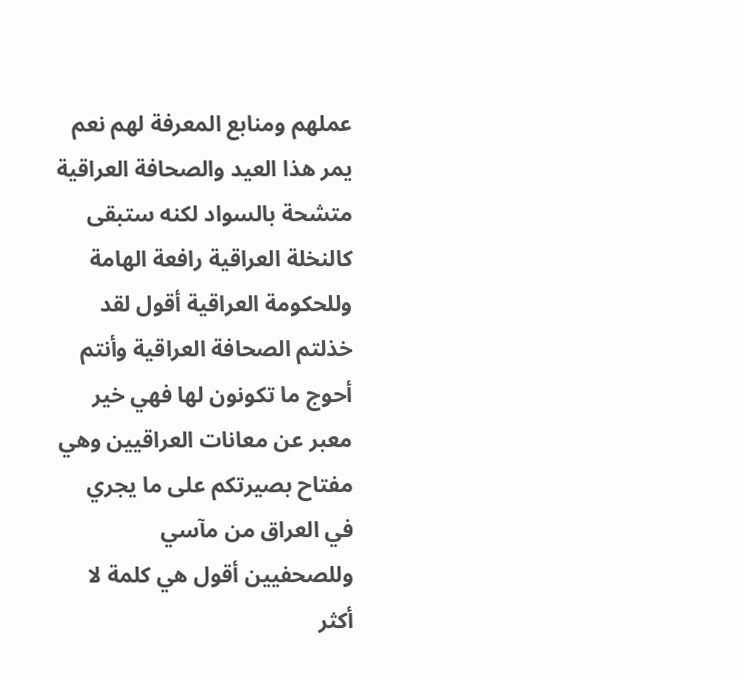عملهم ومنابع المعرفة لهم نعم يمر هذا العيد والصحافة العراقية متشحة بالسواد لكنه ستبقى كالنخلة العراقية رافعة الهامة وللحكومة العراقية أقول لقد خذلتم الصحافة العراقية وأنتم أحوج ما تكونون لها فهي خير معبر عن معانات العراقيين وهي مفتاح بصيرتكم على ما يجري في العراق من مآسي وللصحفيين أقول هي كلمة لا أكثر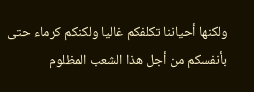ولكنها أحياننا تكلفكم غاليا ولكنكم كرماء حتى بأنفسكم من أجل هذا الشعب المظلوم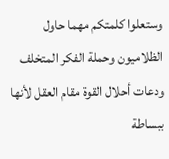وستعلوا كلمتكم مهما حاول الظلاميون وحملة الفكر المتخلف ودعات أحلال القوة مقام العقل لأنها ببساطة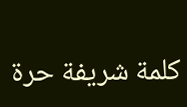كلمة شريفة حرة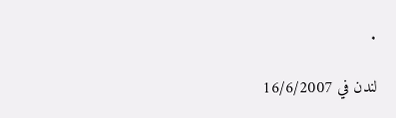.

لندن في 16/6/2007